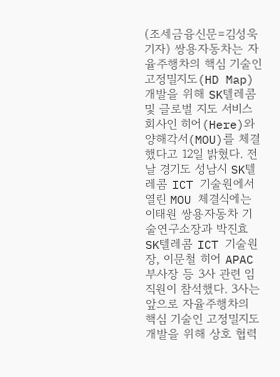(조세금융신문=김성욱 기자) 쌍용자동차는 자율주행차의 핵심 기술인 고정밀지도(HD Map) 개발을 위해 SK텔레콤 및 글로벌 지도 서비스 회사인 히어(Here)와 양해각서(MOU)를 체결했다고 12일 밝혔다. 전날 경기도 성남시 SK텔레콤 ICT 기술원에서 열린 MOU 체결식에는 이태원 쌍용자동차 기술연구소장과 박진효 SK텔레콤 ICT 기술원장, 이문철 히어 APAC 부사장 등 3사 관련 임직원이 참석했다. 3사는 앞으로 자율주행차의 핵심 기술인 고정밀지도 개발을 위해 상호 협력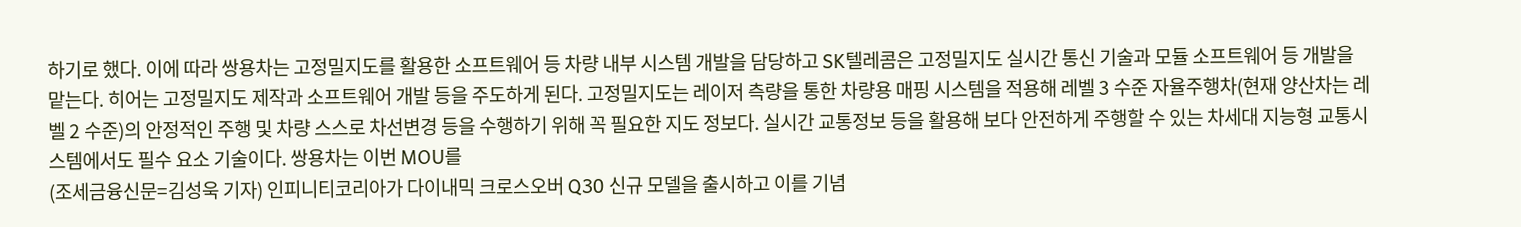하기로 했다. 이에 따라 쌍용차는 고정밀지도를 활용한 소프트웨어 등 차량 내부 시스템 개발을 담당하고 SK텔레콤은 고정밀지도 실시간 통신 기술과 모듈 소프트웨어 등 개발을 맡는다. 히어는 고정밀지도 제작과 소프트웨어 개발 등을 주도하게 된다. 고정밀지도는 레이저 측량을 통한 차량용 매핑 시스템을 적용해 레벨 3 수준 자율주행차(현재 양산차는 레벨 2 수준)의 안정적인 주행 및 차량 스스로 차선변경 등을 수행하기 위해 꼭 필요한 지도 정보다. 실시간 교통정보 등을 활용해 보다 안전하게 주행할 수 있는 차세대 지능형 교통시스템에서도 필수 요소 기술이다. 쌍용차는 이번 MOU를
(조세금융신문=김성욱 기자) 인피니티코리아가 다이내믹 크로스오버 Q30 신규 모델을 출시하고 이를 기념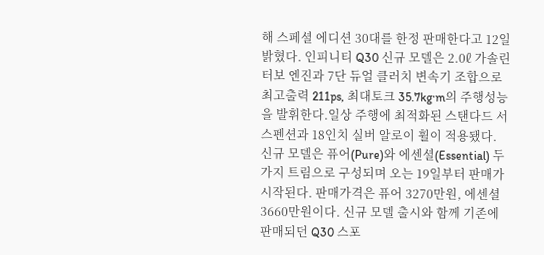해 스페셜 에디션 30대를 한정 판매한다고 12일 밝혔다. 인피니티 Q30 신규 모델은 2.0ℓ 가솔린 터보 엔진과 7단 듀얼 클러치 변속기 조합으로 최고출력 211ps, 최대토크 35.7kg·m의 주행성능을 발휘한다.일상 주행에 최적화된 스탠다드 서스펜션과 18인치 실버 알로이 휠이 적용됐다. 신규 모델은 퓨어(Pure)와 에센셜(Essential) 두 가지 트림으로 구성되며 오는 19일부터 판매가 시작된다. 판매가격은 퓨어 3270만원, 에센셜 3660만원이다. 신규 모델 출시와 함께 기존에 판매되던 Q30 스포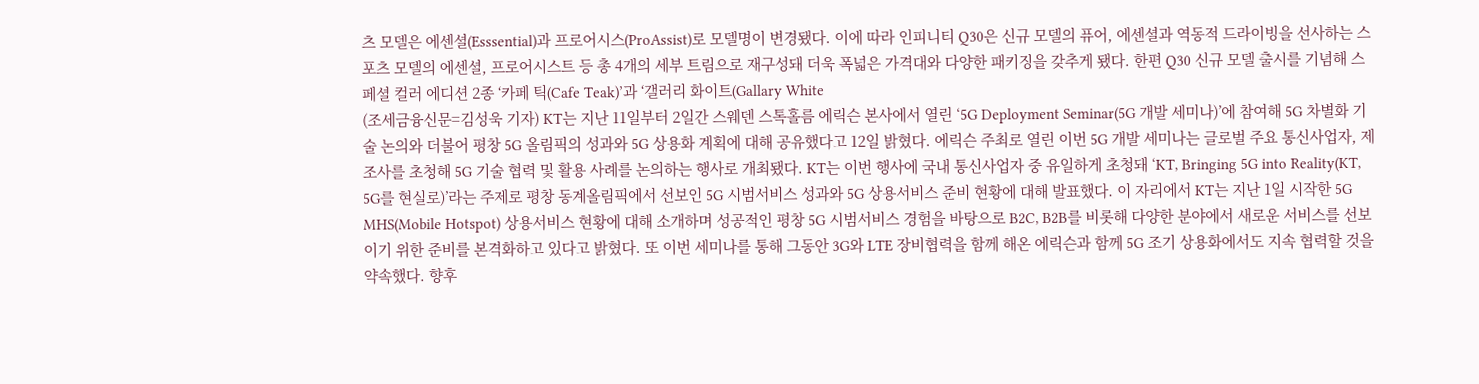츠 모델은 에센셜(Esssential)과 프로어시스(ProAssist)로 모델명이 변경됐다. 이에 따라 인피니티 Q30은 신규 모델의 퓨어, 에센셜과 역동적 드라이빙을 선사하는 스포츠 모델의 에센셜, 프로어시스트 등 총 4개의 세부 트림으로 재구성돼 더욱 폭넓은 가격대와 다양한 패키징을 갖추게 됐다. 한편 Q30 신규 모델 출시를 기념해 스페셜 컬러 에디션 2종 ‘카페 틱(Cafe Teak)’과 ‘갤러리 화이트(Gallary White
(조세금융신문=김성욱 기자) KT는 지난 11일부터 2일간 스웨덴 스톡홀름 에릭슨 본사에서 열린 ‘5G Deployment Seminar(5G 개발 세미나)’에 참여해 5G 차별화 기술 논의와 더불어 평창 5G 올림픽의 성과와 5G 상용화 계획에 대해 공유했다고 12일 밝혔다. 에릭슨 주최로 열린 이번 5G 개발 세미나는 글로벌 주요 통신사업자, 제조사를 초청해 5G 기술 협력 및 활용 사례를 논의하는 행사로 개최됐다. KT는 이번 행사에 국내 통신사업자 중 유일하게 초청돼 ‘KT, Bringing 5G into Reality(KT, 5G를 현실로)’라는 주제로 평창 동계올림픽에서 선보인 5G 시범서비스 성과와 5G 상용서비스 준비 현황에 대해 발표했다. 이 자리에서 KT는 지난 1일 시작한 5G MHS(Mobile Hotspot) 상용서비스 현황에 대해 소개하며 성공적인 평창 5G 시범서비스 경험을 바탕으로 B2C, B2B를 비롯해 다양한 분야에서 새로운 서비스를 선보이기 위한 준비를 본격화하고 있다고 밝혔다. 또 이번 세미나를 통해 그동안 3G와 LTE 장비협력을 함께 해온 에릭슨과 함께 5G 조기 상용화에서도 지속 협력할 것을 약속했다. 향후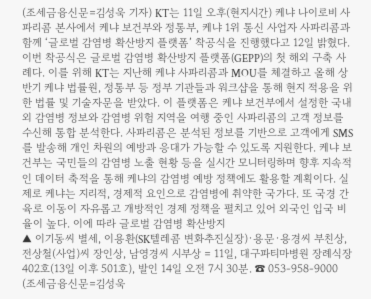(조세금융신문=김성욱 기자) KT는 11일 오후(현지시간) 케냐 나이로비 사파리콤 본사에서 케냐 보건부와 정통부, 케냐 1위 통신 사업자 사파리콤과 함께 ‘글로벌 감염병 확산방지 플랫폼’ 착공식을 진행했다고 12일 밝혔다. 이번 착공식은 글로벌 감염병 확산방지 플랫폼(GEPP)의 첫 해외 구축 사례다. 이를 위해 KT는 지난해 케냐 사파리콤과 MOU를 체결하고 올해 상반기 케냐 법률원, 정통부 등 정부 기관들과 워크샵을 통해 현지 적용을 위한 법률 및 기술자문을 받았다. 이 플랫폼은 케냐 보건부에서 설정한 국내외 감염병 정보와 감염병 위험 지역을 여행 중인 사파리콤의 고객 정보를 수신해 통합 분석한다. 사파리콤은 분석된 정보를 기반으로 고객에게 SMS를 발송해 개인 차원의 예방과 응대가 가능할 수 있도록 지원한다. 케냐 보건부는 국민들의 감염병 노출 현황 등을 실시간 모니터링하며 향후 지속적인 데이터 축적을 통해 케냐의 감염병 예방 정책에도 활용할 계획이다. 실제로 케냐는 지리적, 경제적 요인으로 감염병에 취약한 국가다. 또 국경 간 육로 이동이 자유롭고 개방적인 경제 정책을 펼치고 있어 외국인 입국 비율이 높다. 이에 따라 글로벌 감염병 확산방지
▲ 이기동씨 별세, 이용환(SK텔레콤 변화추진실장)·용문·용경씨 부친상, 전상철(사업)씨 장인상, 남영경씨 시부상 = 11일, 대구파티마병원 장례식장 402호(13일 이후 501호), 발인 14일 오전 7시 30분. ☎ 053-958-9000
(조세금융신문=김성욱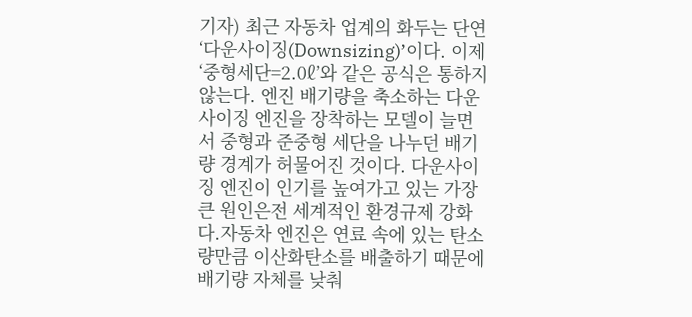기자) 최근 자동차 업계의 화두는 단연 ‘다운사이징(Downsizing)’이다. 이제 ‘중형세단=2.0ℓ’와 같은 공식은 통하지 않는다. 엔진 배기량을 축소하는 다운사이징 엔진을 장착하는 모델이 늘면서 중형과 준중형 세단을 나누던 배기량 경계가 허물어진 것이다. 다운사이징 엔진이 인기를 높여가고 있는 가장 큰 원인은전 세계적인 환경규제 강화다.자동차 엔진은 연료 속에 있는 탄소량만큼 이산화탄소를 배출하기 때문에 배기량 자체를 낮춰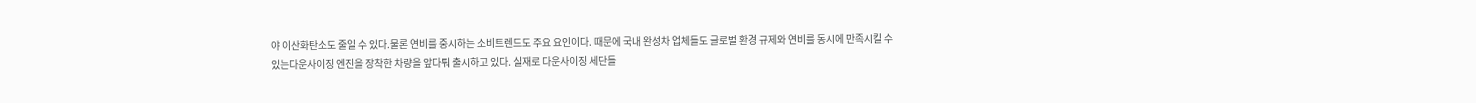야 이산화탄소도 줄일 수 있다.물론 연비를 중시하는 소비트렌드도 주요 요인이다. 때문에 국내 완성차 업체들도 글로벌 환경 규제와 연비를 동시에 만족시킬 수 있는다운사이징 엔진을 장착한 차량을 앞다퉈 출시하고 있다. 실재로 다운사이징 세단들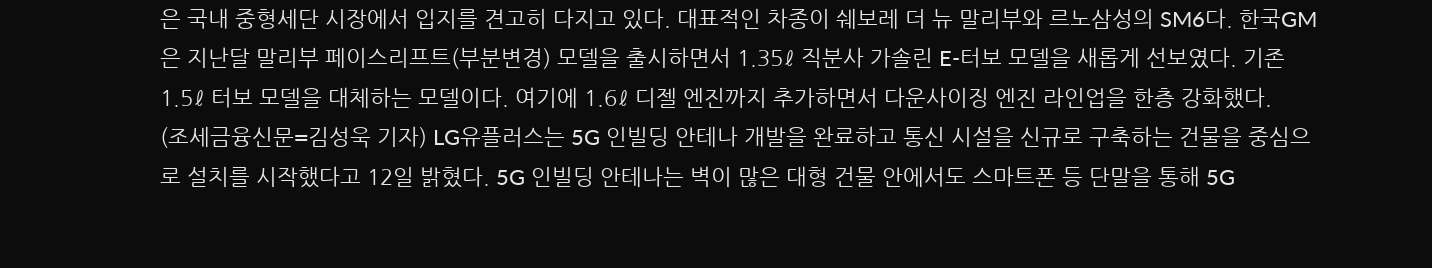은 국내 중형세단 시장에서 입지를 견고히 다지고 있다. 대표적인 차종이 쉐보레 더 뉴 말리부와 르노삼성의 SM6다. 한국GM은 지난달 말리부 페이스리프트(부분변경) 모델을 출시하면서 1.35ℓ 직분사 가솔린 E-터보 모델을 새롭게 선보였다. 기존 1.5ℓ 터보 모델을 대체하는 모델이다. 여기에 1.6ℓ 디젤 엔진까지 추가하면서 다운사이징 엔진 라인업을 한층 강화했다.
(조세금융신문=김성욱 기자) LG유플러스는 5G 인빌딩 안테나 개발을 완료하고 통신 시설을 신규로 구축하는 건물을 중심으로 설치를 시작했다고 12일 밝혔다. 5G 인빌딩 안테나는 벽이 많은 대형 건물 안에서도 스마트폰 등 단말을 통해 5G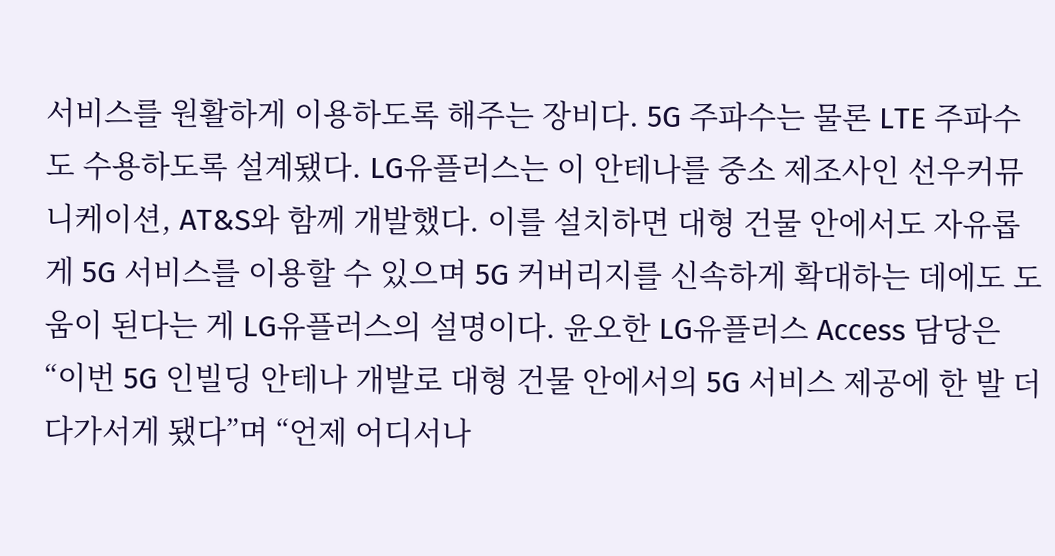서비스를 원활하게 이용하도록 해주는 장비다. 5G 주파수는 물론 LTE 주파수도 수용하도록 설계됐다. LG유플러스는 이 안테나를 중소 제조사인 선우커뮤니케이션, AT&S와 함께 개발했다. 이를 설치하면 대형 건물 안에서도 자유롭게 5G 서비스를 이용할 수 있으며 5G 커버리지를 신속하게 확대하는 데에도 도움이 된다는 게 LG유플러스의 설명이다. 윤오한 LG유플러스 Access 담당은 “이번 5G 인빌딩 안테나 개발로 대형 건물 안에서의 5G 서비스 제공에 한 발 더 다가서게 됐다”며 “언제 어디서나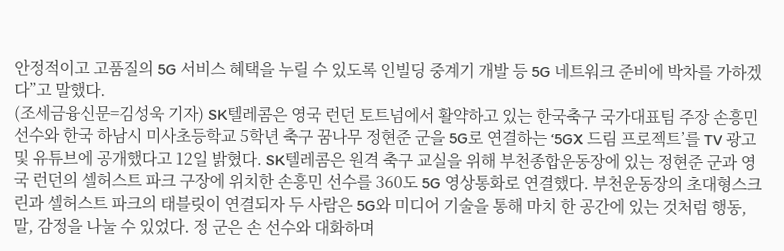안정적이고 고품질의 5G 서비스 혜택을 누릴 수 있도록 인빌딩 중계기 개발 등 5G 네트워크 준비에 박차를 가하겠다”고 말했다.
(조세금융신문=김성욱 기자) SK텔레콤은 영국 런던 토트넘에서 활약하고 있는 한국축구 국가대표팀 주장 손흥민 선수와 한국 하남시 미사초등학교 5학년 축구 꿈나무 정현준 군을 5G로 연결하는 ‘5GX 드림 프로젝트’를 TV 광고 및 유튜브에 공개했다고 12일 밝혔다. SK텔레콤은 원격 축구 교실을 위해 부천종합운동장에 있는 정현준 군과 영국 런던의 셀허스트 파크 구장에 위치한 손흥민 선수를 360도 5G 영상통화로 연결했다. 부천운동장의 초대형스크린과 셀허스트 파크의 태블릿이 연결되자 두 사람은 5G와 미디어 기술을 통해 마치 한 공간에 있는 것처럼 행동, 말, 감정을 나눌 수 있었다. 정 군은 손 선수와 대화하며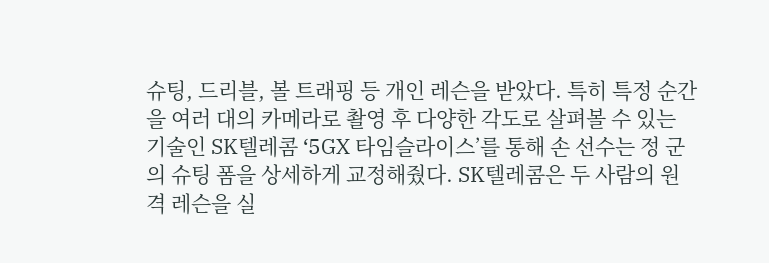슈팅, 드리블, 볼 트래핑 등 개인 레슨을 받았다. 특히 특정 순간을 여러 대의 카메라로 촬영 후 다양한 각도로 살펴볼 수 있는 기술인 SK텔레콤 ‘5GX 타임슬라이스’를 통해 손 선수는 정 군의 슈팅 폼을 상세하게 교정해줬다. SK텔레콤은 두 사람의 원격 레슨을 실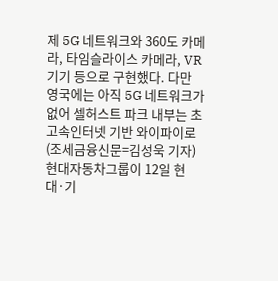제 5G 네트워크와 360도 카메라, 타임슬라이스 카메라, VR 기기 등으로 구현했다. 다만 영국에는 아직 5G 네트워크가 없어 셀허스트 파크 내부는 초고속인터넷 기반 와이파이로
(조세금융신문=김성욱 기자) 현대자동차그룹이 12일 현대·기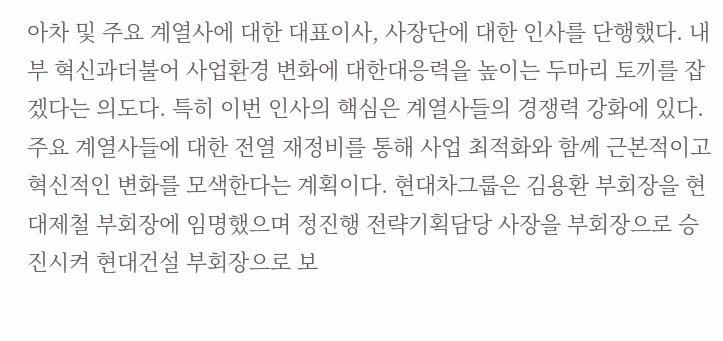아차 및 주요 계열사에 대한 대표이사, 사장단에 대한 인사를 단행했다. 내부 혁신과더불어 사업환경 변화에 대한대응력을 높이는 두마리 토끼를 잡겠다는 의도다. 특히 이번 인사의 핵심은 계열사들의 경쟁력 강화에 있다. 주요 계열사들에 대한 전열 재정비를 통해 사업 최적화와 함께 근본적이고 혁신적인 변화를 모색한다는 계획이다. 현대차그룹은 김용환 부회장을 현대제철 부회장에 임명했으며 정진행 전략기획담당 사장을 부회장으로 승진시켜 현대건설 부회장으로 보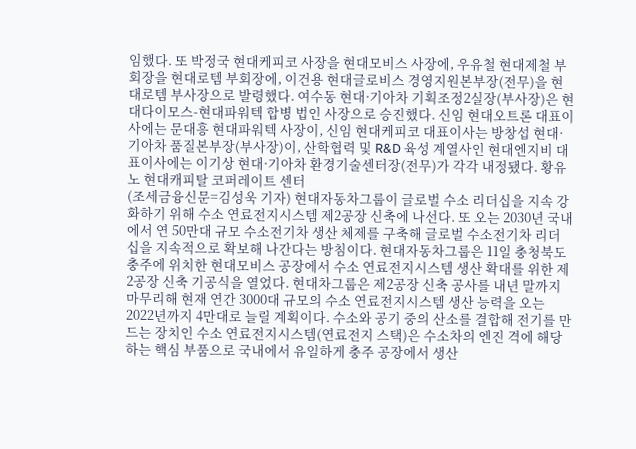임했다. 또 박정국 현대케피코 사장을 현대모비스 사장에, 우유철 현대제철 부회장을 현대로템 부회장에, 이건용 현대글로비스 경영지원본부장(전무)을 현대로템 부사장으로 발령했다. 여수동 현대·기아차 기획조정2실장(부사장)은 현대다이모스-현대파워텍 합병 법인 사장으로 승진했다. 신임 현대오트론 대표이사에는 문대흥 현대파워텍 사장이, 신임 현대케피코 대표이사는 방창섭 현대·기아차 품질본부장(부사장)이, 산학협력 및 R&D 육성 계열사인 현대엔지비 대표이사에는 이기상 현대·기아차 환경기술센터장(전무)가 각각 내정됐다. 황유노 현대캐피탈 코퍼레이트 센터
(조세금융신문=김성욱 기자) 현대자동차그룹이 글로벌 수소 리더십을 지속 강화하기 위해 수소 연료전지시스템 제2공장 신축에 나선다. 또 오는 2030년 국내에서 연 50만대 규모 수소전기차 생산 체제를 구축해 글로벌 수소전기차 리더십을 지속적으로 확보해 나간다는 방침이다. 현대자동차그룹은 11일 충청북도 충주에 위치한 현대모비스 공장에서 수소 연료전지시스템 생산 확대를 위한 제2공장 신축 기공식을 열었다. 현대차그룹은 제2공장 신축 공사를 내년 말까지 마무리해 현재 연간 3000대 규모의 수소 연료전지시스템 생산 능력을 오는 2022년까지 4만대로 늘릴 계획이다. 수소와 공기 중의 산소를 결합해 전기를 만드는 장치인 수소 연료전지시스템(연료전지 스택)은 수소차의 엔진 격에 해당하는 핵심 부품으로 국내에서 유일하게 충주 공장에서 생산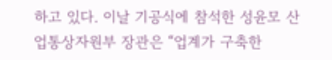하고 있다. 이날 기공식에 참석한 성윤모 산업통상자원부 장관은 “업계가 구축한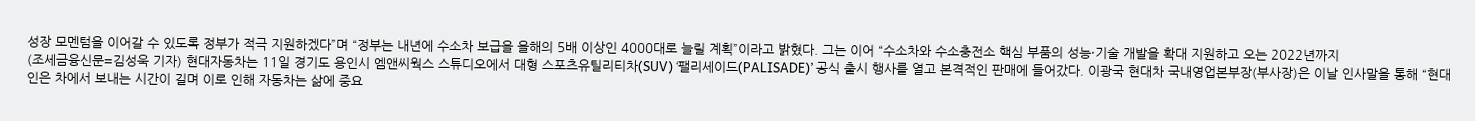성장 모멘텀을 이어갈 수 있도록 정부가 적극 지원하겠다”며 “정부는 내년에 수소차 보급을 올해의 5배 이상인 4000대로 늘릴 계획”이라고 밝혔다. 그는 이어 “수소차와 수소충전소 핵심 부품의 성능·기술 개발을 확대 지원하고 오는 2022년까지
(조세금융신문=김성욱 기자) 현대자동차는 11일 경기도 용인시 엠앤씨웍스 스튜디오에서 대형 스포츠유틸리티차(SUV) ‘팰리세이드(PALISADE)’ 공식 출시 행사를 열고 본격적인 판매에 들어갔다. 이광국 현대차 국내영업본부장(부사장)은 이날 인사말을 통해 “현대인은 차에서 보내는 시간이 길며 이로 인해 자동차는 삶에 중요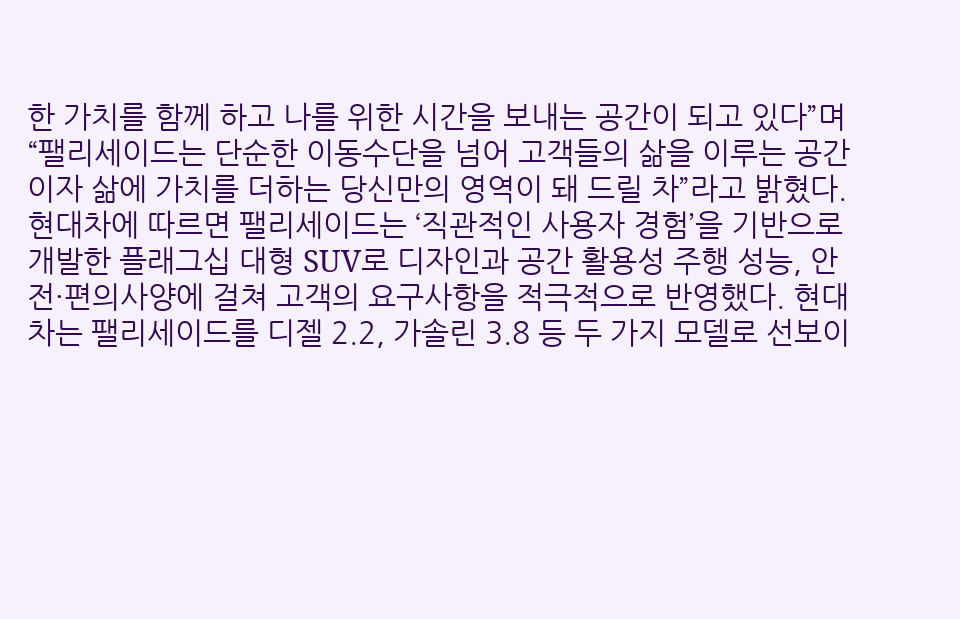한 가치를 함께 하고 나를 위한 시간을 보내는 공간이 되고 있다”며 “팰리세이드는 단순한 이동수단을 넘어 고객들의 삶을 이루는 공간이자 삶에 가치를 더하는 당신만의 영역이 돼 드릴 차”라고 밝혔다. 현대차에 따르면 팰리세이드는 ‘직관적인 사용자 경험’을 기반으로 개발한 플래그십 대형 SUV로 디자인과 공간 활용성 주행 성능, 안전·편의사양에 걸쳐 고객의 요구사항을 적극적으로 반영했다. 현대차는 팰리세이드를 디젤 2.2, 가솔린 3.8 등 두 가지 모델로 선보이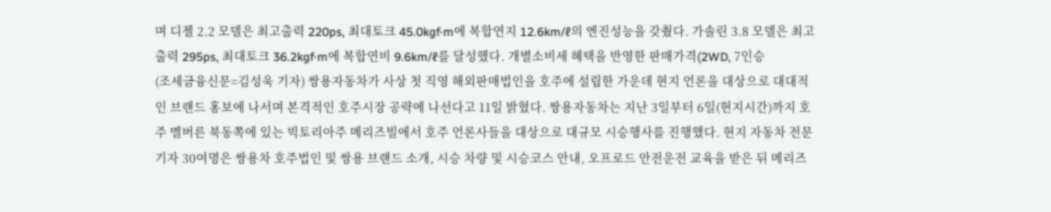며 디젤 2.2 모델은 최고출력 220ps, 최대토크 45.0kgf·m에 복합연지 12.6km/ℓ의 엔진성능을 갖췄다. 가솔린 3.8 모델은 최고출력 295ps, 최대토크 36.2kgf·m에 복합연비 9.6km/ℓ를 달성했다. 개별소비세 혜택을 반영한 판매가격(2WD, 7인승
(조세금융신문=김성욱 기자) 쌍용자동차가 사상 첫 직영 해외판매법인을 호주에 설립한 가운데 현지 언론을 대상으로 대대적인 브랜드 홍보에 나서며 본격적인 호주시장 공략에 나선다고 11일 밝혔다. 쌍용자동차는 지난 3일부터 6일(현지시간)까지 호주 멜버른 북동쪽에 있는 빅토리아주 메리즈빌에서 호주 언론사들을 대상으로 대규모 시승행사를 진행했다. 현지 자동차 전문기자 30여명은 쌍용차 호주법인 및 쌍용 브랜드 소개, 시승 차량 및 시승코스 안내, 오프로드 안전운전 교육을 받은 뒤 메리즈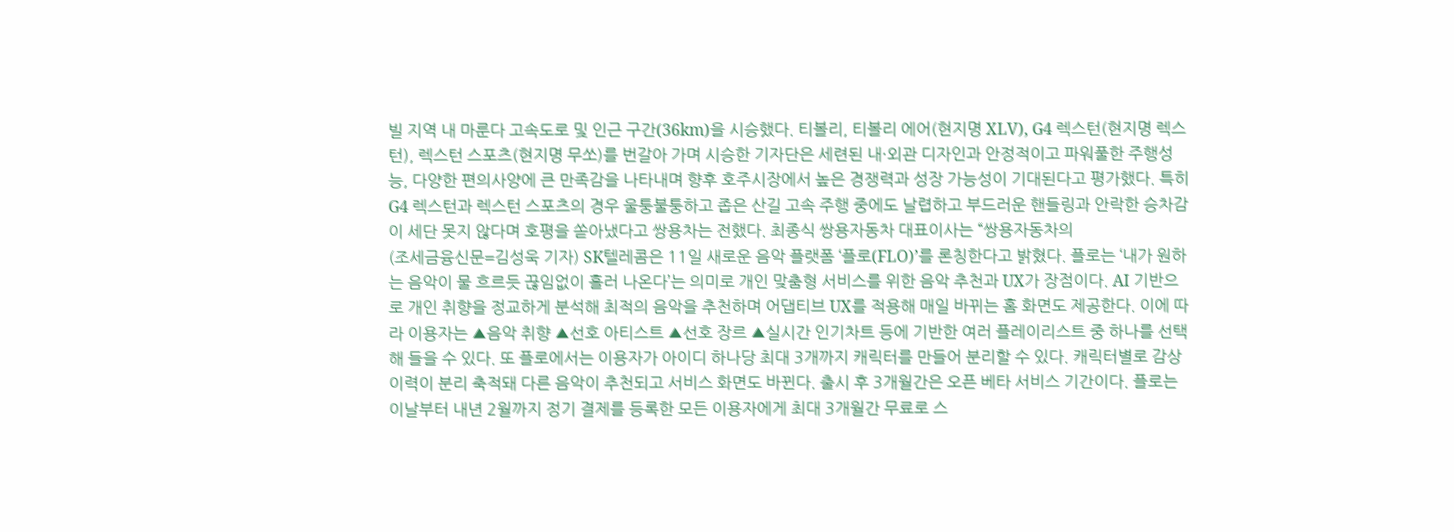빌 지역 내 마룬다 고속도로 및 인근 구간(36km)을 시승했다. 티볼리, 티볼리 에어(현지명 XLV), G4 렉스턴(현지명 렉스턴), 렉스턴 스포츠(현지명 무쏘)를 번갈아 가며 시승한 기자단은 세련된 내·외관 디자인과 안정적이고 파워풀한 주행성능, 다양한 편의사양에 큰 만족감을 나타내며 향후 호주시장에서 높은 경쟁력과 성장 가능성이 기대된다고 평가했다. 특히 G4 렉스턴과 렉스턴 스포츠의 경우 울퉁불퉁하고 좁은 산길 고속 주행 중에도 날렵하고 부드러운 핸들링과 안락한 승차감이 세단 못지 않다며 호평을 쏟아냈다고 쌍용차는 전했다. 최종식 쌍용자동차 대표이사는 “쌍용자동차의
(조세금융신문=김성욱 기자) SK텔레콤은 11일 새로운 음악 플랫폼 ‘플로(FLO)’를 론칭한다고 밝혔다. 플로는 ‘내가 원하는 음악이 물 흐르듯 끊임없이 흘러 나온다’는 의미로 개인 맞춤형 서비스를 위한 음악 추천과 UX가 장점이다. AI 기반으로 개인 취향을 정교하게 분석해 최적의 음악을 추천하며 어댑티브 UX를 적용해 매일 바뀌는 홈 화면도 제공한다. 이에 따라 이용자는 ▲음악 취향 ▲선호 아티스트 ▲선호 장르 ▲실시간 인기차트 등에 기반한 여러 플레이리스트 중 하나를 선택해 들을 수 있다. 또 플로에서는 이용자가 아이디 하나당 최대 3개까지 캐릭터를 만들어 분리할 수 있다. 캐릭터별로 감상 이력이 분리 축적돼 다른 음악이 추천되고 서비스 화면도 바뀐다. 출시 후 3개월간은 오픈 베타 서비스 기간이다. 플로는 이날부터 내년 2월까지 정기 결제를 등록한 모든 이용자에게 최대 3개월간 무료로 스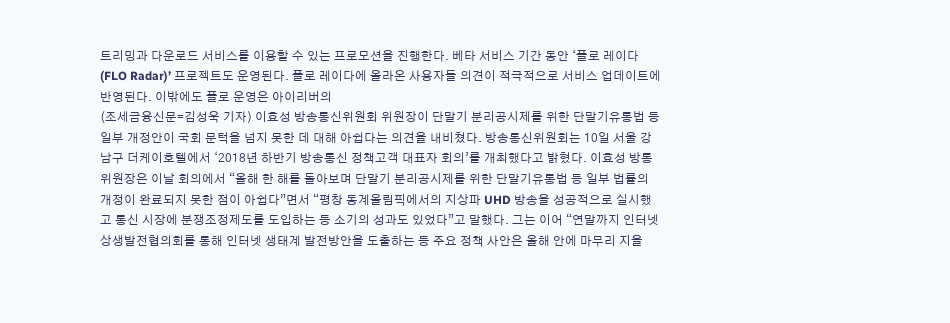트리밍과 다운로드 서비스를 이용할 수 있는 프로모션을 진행한다. 베타 서비스 기간 동안 ‘플로 레이다(FLO Radar)’ 프로젝트도 운영된다. 플로 레이다에 올라온 사용자들 의견이 적극적으로 서비스 업데이트에 반영된다. 이밖에도 플로 운영은 아이리버의
(조세금융신문=김성욱 기자) 이효성 방송통신위원회 위원장이 단말기 분리공시제를 위한 단말기유통법 등 일부 개정안이 국회 문턱을 넘지 못한 데 대해 아쉽다는 의견을 내비쳤다. 방송통신위원회는 10일 서울 강남구 더케이호텔에서 ‘2018년 하반기 방송통신 정책고객 대표자 회의’를 개최했다고 밝혔다. 이효성 방통위원장은 이날 회의에서 “올해 한 해를 돌아보며 단말기 분리공시제를 위한 단말기유통법 등 일부 법률의 개정이 완료되지 못한 점이 아쉽다”면서 “평창 동계올림픽에서의 지상파 UHD 방송을 성공적으로 실시했고 통신 시장에 분쟁조정제도를 도입하는 등 소기의 성과도 있었다”고 말했다. 그는 이어 “연말까지 인터넷상생발전협의회를 통해 인터넷 생태계 발전방안을 도출하는 등 주요 정책 사안은 올해 안에 마무리 지을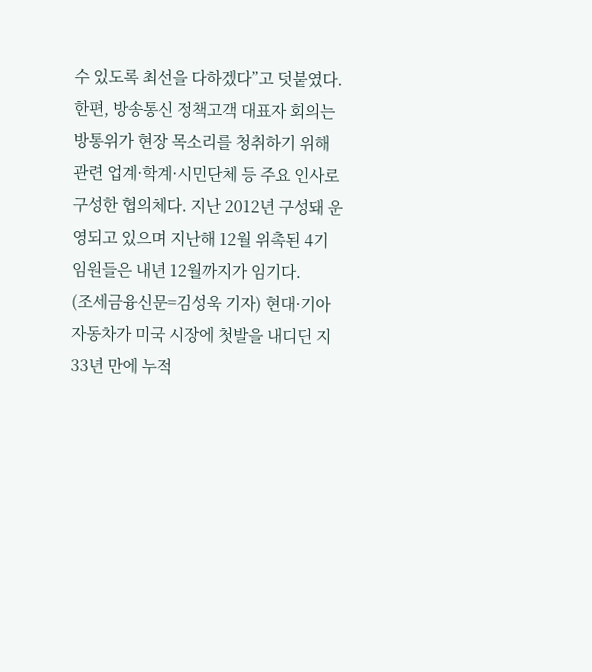수 있도록 최선을 다하겠다”고 덧붙였다. 한편, 방송통신 정책고객 대표자 회의는 방통위가 현장 목소리를 청취하기 위해 관련 업계·학계·시민단체 등 주요 인사로 구성한 협의체다. 지난 2012년 구성돼 운영되고 있으며 지난해 12월 위촉된 4기 임원들은 내년 12월까지가 임기다.
(조세금융신문=김성욱 기자) 현대·기아자동차가 미국 시장에 첫발을 내디딘 지 33년 만에 누적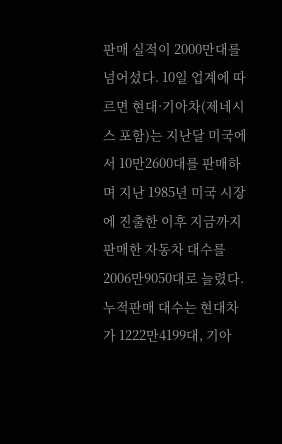판매 실적이 2000만대를 넘어섰다. 10일 업계에 따르면 현대·기아차(제네시스 포함)는 지난달 미국에서 10만2600대를 판매하며 지난 1985년 미국 시장에 진출한 이후 지금까지 판매한 자동차 대수를 2006만9050대로 늘렸다. 누적판매 대수는 현대차가 1222만4199대, 기아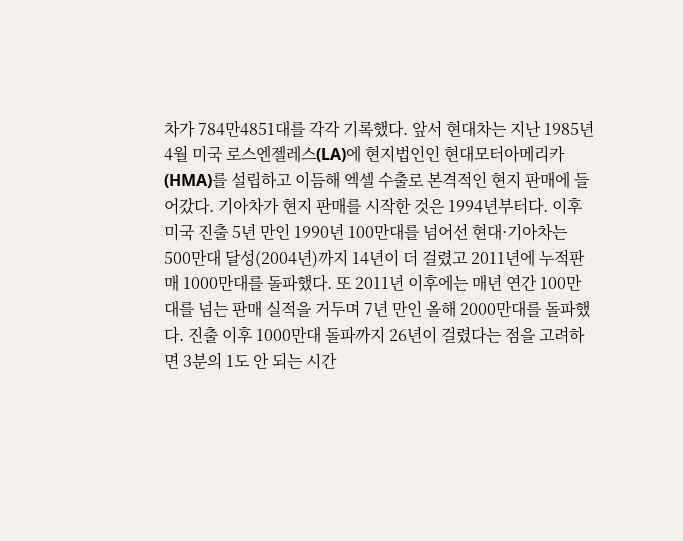차가 784만4851대를 각각 기록했다. 앞서 현대차는 지난 1985년 4월 미국 로스엔젤레스(LA)에 현지법인인 현대모터아메리카(HMA)를 설립하고 이듬해 엑셀 수출로 본격적인 현지 판매에 들어갔다. 기아차가 현지 판매를 시작한 것은 1994년부터다. 이후 미국 진출 5년 만인 1990년 100만대를 넘어선 현대·기아차는 500만대 달성(2004년)까지 14년이 더 걸렸고 2011년에 누적판매 1000만대를 돌파했다. 또 2011년 이후에는 매년 연간 100만대를 넘는 판매 실적을 거두며 7년 만인 올해 2000만대를 돌파했다. 진출 이후 1000만대 돌파까지 26년이 걸렸다는 점을 고려하면 3분의 1도 안 되는 시간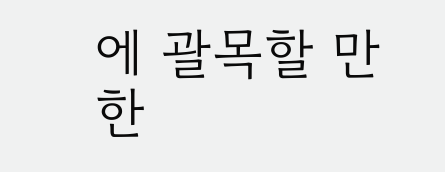에 괄목할 만한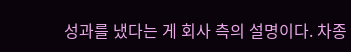성과를 냈다는 게 회사 측의 설명이다. 차종